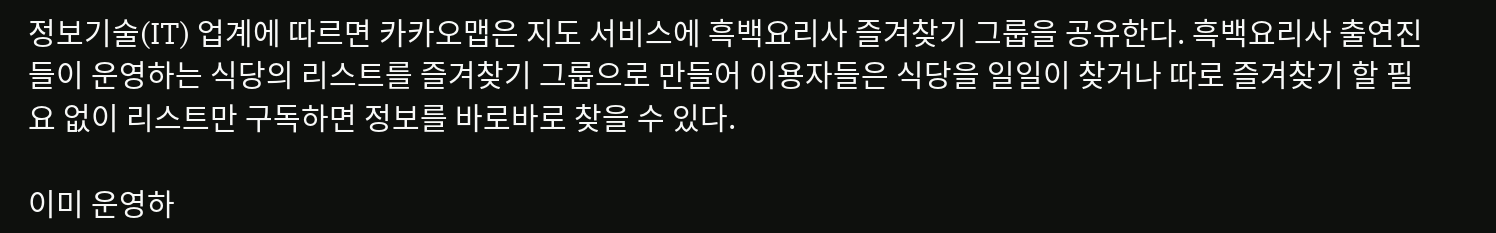정보기술(IT) 업계에 따르면 카카오맵은 지도 서비스에 흑백요리사 즐겨찾기 그룹을 공유한다. 흑백요리사 출연진들이 운영하는 식당의 리스트를 즐겨찾기 그룹으로 만들어 이용자들은 식당을 일일이 찾거나 따로 즐겨찾기 할 필요 없이 리스트만 구독하면 정보를 바로바로 찾을 수 있다.

이미 운영하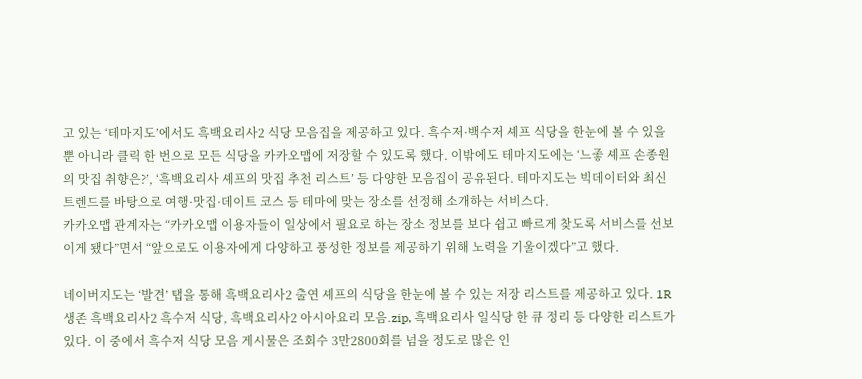고 있는 ‘테마지도’에서도 흑백요리사2 식당 모음집을 제공하고 있다. 흑수저·백수저 셰프 식당을 한눈에 볼 수 있을 뿐 아니라 클릭 한 번으로 모든 식당을 카카오맵에 저장할 수 있도록 했다. 이밖에도 테마지도에는 ‘느좋 셰프 손종원의 맛집 취향은?’, ‘흑백요리사 셰프의 맛집 추천 리스트’ 등 다양한 모음집이 공유된다. 테마지도는 빅데이터와 최신 트렌드를 바탕으로 여행·맛집·데이트 코스 등 테마에 맞는 장소를 선정해 소개하는 서비스다.
카카오맵 관계자는 “카카오맵 이용자들이 일상에서 필요로 하는 장소 정보를 보다 쉽고 빠르게 찾도록 서비스를 선보이게 됐다”면서 “앞으로도 이용자에게 다양하고 풍성한 정보를 제공하기 위해 노력을 기울이겠다”고 했다.

네이버지도는 ‘발견’ 탭을 통해 흑백요리사2 출연 셰프의 식당을 한눈에 볼 수 있는 저장 리스트를 제공하고 있다. 1R 생존 흑백요리사2 흑수저 식당, 흑백요리사2 아시아요리 모음.zip, 흑백요리사 일식당 한 큐 정리 등 다양한 리스트가 있다. 이 중에서 흑수저 식당 모음 게시물은 조회수 3만2800회를 넘을 정도로 많은 인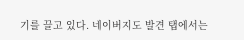기를 끌고 있다. 네이버지도 발견 탭에서는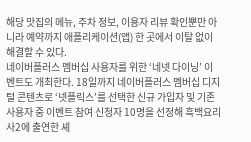해당 맛집의 메뉴, 주차 정보, 이용자 리뷰 확인뿐만 아니라 예약까지 애플리케이션(앱) 한 곳에서 이탈 없이 해결할 수 있다.
네이버플러스 멤버십 사용자를 위한 ‘네넷 다이닝’ 이벤트도 개최한다. 18일까지 네이버플러스 멤버십 디지털 콘텐츠로 ‘넷플릭스’를 선택한 신규 가입자 및 기존 사용자 중 이벤트 참여 신청자 10명을 선정해 흑백요리사2에 출연한 셰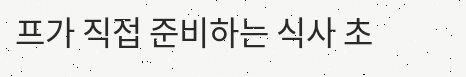프가 직접 준비하는 식사 초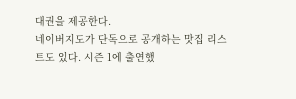대권을 제공한다.
네이버지도가 단독으로 공개하는 맛집 리스트도 있다. 시즌 1에 출연했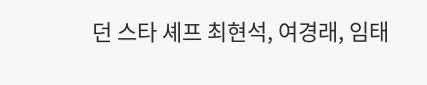던 스타 셰프 최현석, 여경래, 임태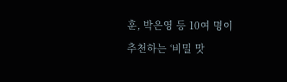훈, 박은영 등 10여 명이 추천하는 ‘비밀 맛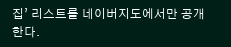집’ 리스트를 네이버지도에서만 공개한다.